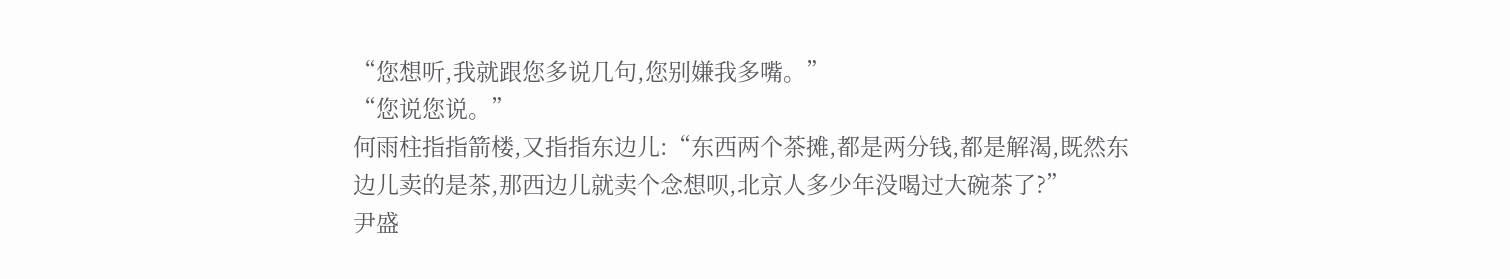“您想听,我就跟您多说几句,您别嫌我多嘴。”
“您说您说。”
何雨柱指指箭楼,又指指东边儿:“东西两个茶摊,都是两分钱,都是解渴,既然东边儿卖的是茶,那西边儿就卖个念想呗,北京人多少年没喝过大碗茶了?”
尹盛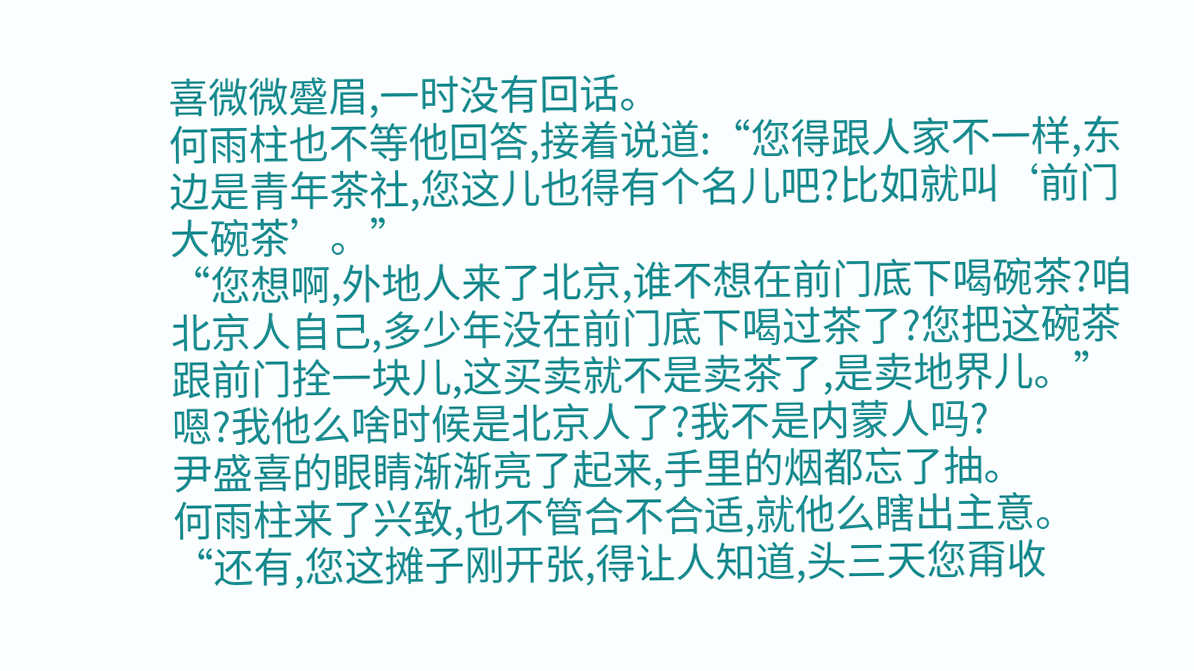喜微微蹙眉,一时没有回话。
何雨柱也不等他回答,接着说道:“您得跟人家不一样,东边是青年茶社,您这儿也得有个名儿吧?比如就叫‘前门大碗茶’。”
“您想啊,外地人来了北京,谁不想在前门底下喝碗茶?咱北京人自己,多少年没在前门底下喝过茶了?您把这碗茶跟前门拴一块儿,这买卖就不是卖茶了,是卖地界儿。”
嗯?我他么啥时候是北京人了?我不是内蒙人吗?
尹盛喜的眼睛渐渐亮了起来,手里的烟都忘了抽。
何雨柱来了兴致,也不管合不合适,就他么瞎出主意。
“还有,您这摊子刚开张,得让人知道,头三天您甭收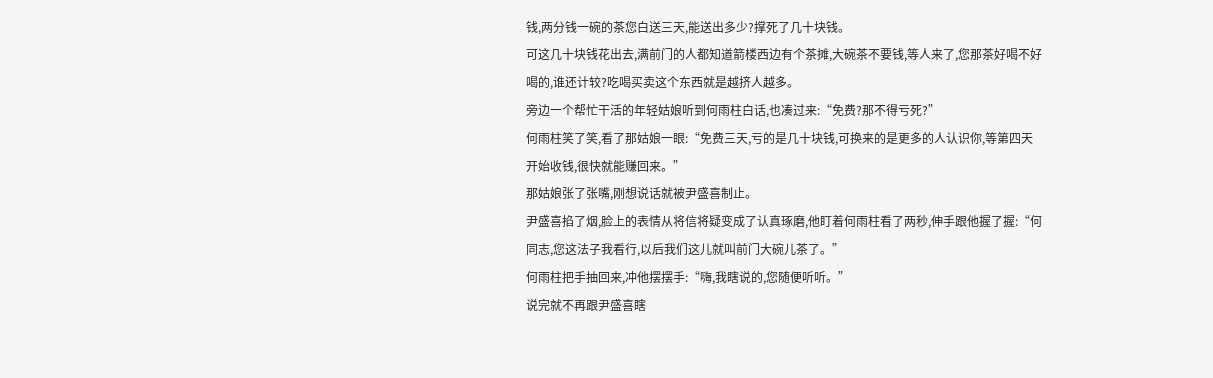钱,两分钱一碗的茶您白送三天,能送出多少?撑死了几十块钱。
可这几十块钱花出去,满前门的人都知道箭楼西边有个茶摊,大碗茶不要钱,等人来了,您那茶好喝不好喝的,谁还计较?吃喝买卖这个东西就是越挤人越多。
旁边一个帮忙干活的年轻姑娘听到何雨柱白话,也凑过来:“免费?那不得亏死?”
何雨柱笑了笑,看了那姑娘一眼:“免费三天,亏的是几十块钱,可换来的是更多的人认识你,等第四天开始收钱,很快就能赚回来。”
那姑娘张了张嘴,刚想说话就被尹盛喜制止。
尹盛喜掐了烟,脸上的表情从将信将疑变成了认真琢磨,他盯着何雨柱看了两秒,伸手跟他握了握:“何同志,您这法子我看行,以后我们这儿就叫前门大碗儿茶了。”
何雨柱把手抽回来,冲他摆摆手:“嗨,我瞎说的,您随便听听。”
说完就不再跟尹盛喜瞎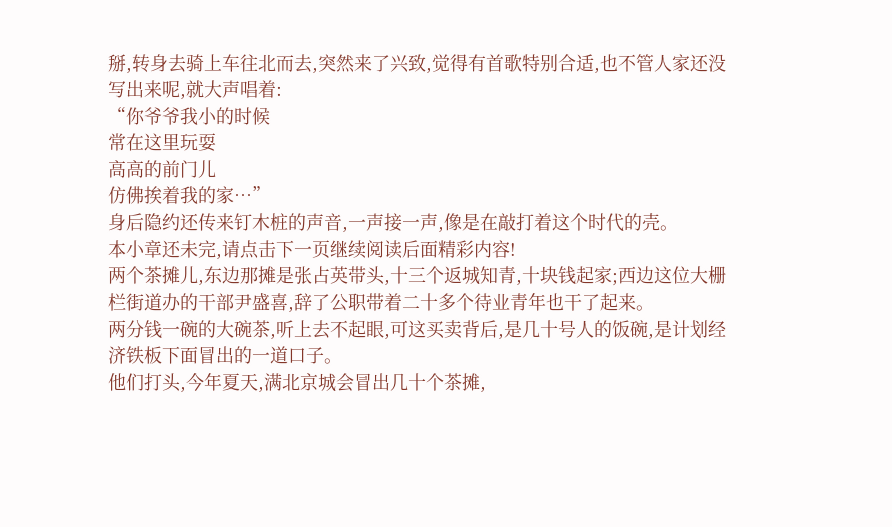掰,转身去骑上车往北而去,突然来了兴致,觉得有首歌特别合适,也不管人家还没写出来呢,就大声唱着:
“你爷爷我小的时候
常在这里玩耍
高高的前门儿
仿佛挨着我的家…”
身后隐约还传来钉木桩的声音,一声接一声,像是在敲打着这个时代的壳。
本小章还未完,请点击下一页继续阅读后面精彩内容!
两个茶摊儿,东边那摊是张占英带头,十三个返城知青,十块钱起家;西边这位大栅栏街道办的干部尹盛喜,辞了公职带着二十多个待业青年也干了起来。
两分钱一碗的大碗茶,听上去不起眼,可这买卖背后,是几十号人的饭碗,是计划经济铁板下面冒出的一道口子。
他们打头,今年夏天,满北京城会冒出几十个茶摊,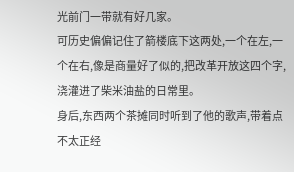光前门一带就有好几家。
可历史偏偏记住了箭楼底下这两处,一个在左,一个在右,像是商量好了似的,把改革开放这四个字,浇灌进了柴米油盐的日常里。
身后,东西两个茶摊同时听到了他的歌声,带着点不太正经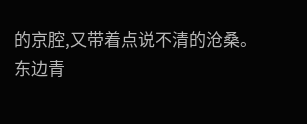的京腔,又带着点说不清的沧桑。
东边青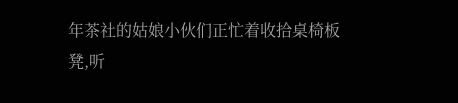年茶社的姑娘小伙们正忙着收拾桌椅板凳,听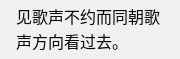见歌声不约而同朝歌声方向看过去。